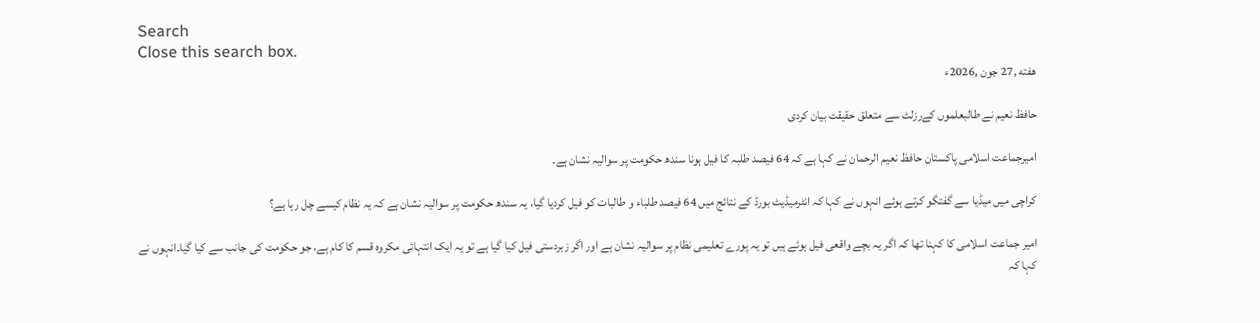Search
Close this search box.
هفته ,27 جون ,2026ء

حافظ نعیم نے طالبعلموں کےرزلٹ سے متعلق حقیقت بیان کردی

امیرجماعت اسلامی پاکستان حافظ نعیم الرحمان نے کہا ہے کہ 64 فیصد طلبہ کا فیل ہونا سندھ حکومت پر سوالیہ نشان ہے۔

کراچی میں میڈیا سے گفتگو کرتے ہوئے انہوں نے کہا کہ انٹرمیڈیٹ بورڈ کے نتائج میں 64 فیصد طلباء و طالبات کو فیل کردیا گیا، یہ سندھ حکومت پر سوالیہ نشان ہے کہ یہ نظام کیسے چل رہا ہے؟

امیر جماعت اسلامی کا کہنا تھا کہ اگر یہ بچے واقعی فیل ہوئے ہیں تو یہ پورے تعلیمی نظام پر سوالیہ نشان ہے اور اگر زبردستی فیل کیا گیا ہے تو یہ ایک انتہائی مکروہ قسم کا کام ہے، جو حکومت کی جانب سے کیا گیا۔انہوں نے کہا کہ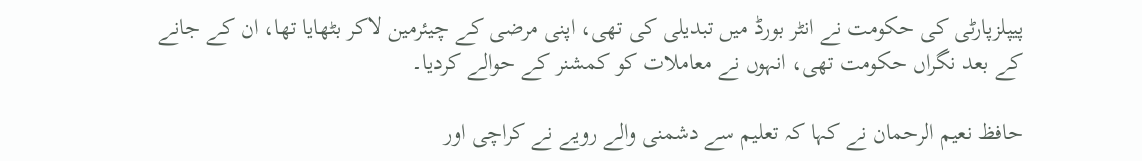پیپلزپارٹی کی حکومت نے انٹر بورڈ میں تبدیلی کی تھی، اپنی مرضی کے چیئرمین لاکر بٹھایا تھا، ان کے جانے کے بعد نگراں حکومت تھی، انہوں نے معاملات کو کمشنر کے حوالے کردیا۔

حافظ نعیم الرحمان نے کہا کہ تعلیم سے دشمنی والے رویے نے کراچی اور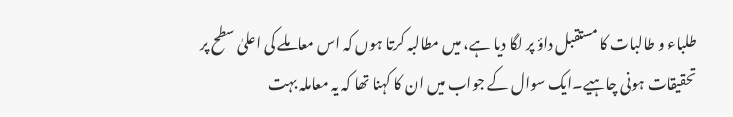طلباء و طالبات کا مستقبل داؤ پر لگا دیا ہے، میں مطالبہ کرتا ہوں کہ اس معاملے کی اعلیٰ سطح پر تحقیقات ہونی چاہیے۔ایک سوال کے جواب میں ان کا کہنا تھا کہ یہ معاملہ بہت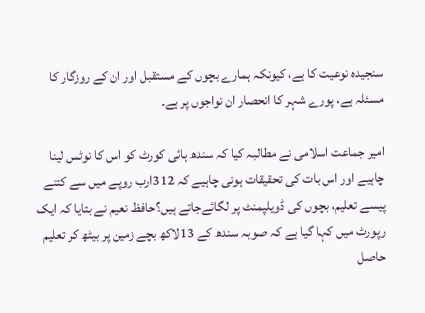سنجیدہ نوعیت کا ہے، کیونکہ ہمارے بچوں کے مستقبل اور ان کے روزگار کا مسئلہ ہے، پورے شہر کا انحصار ان نواجوں پر ہے۔

امیر جماعت اسلامی نے مطالبہ کیا کہ سندھ ہائی کورٹ کو اس کا نوٹس لینا چاہیے اور اس بات کی تحقیقات ہونی چاہیے کہ 312ارب روپے میں سے کتنے پیسے تعلیم، بچوں کی ڈویلپمنٹ پر لگائےجاتے ہیں؟حافظ نعیم نے بتایا کہ ایک رپورٹ میں کہا گیا ہے کہ صوبہ سندھ کے 13لاکھ بچے زمین پر بیٹھ کر تعلیم حاصل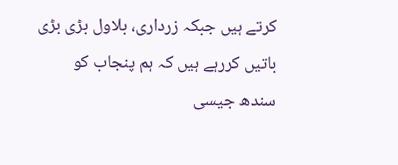کرتے ہیں جبکہ زرداری، بلاول بڑی بڑی باتیں کررہے ہیں کہ ہم پنجاب کو سندھ جیسی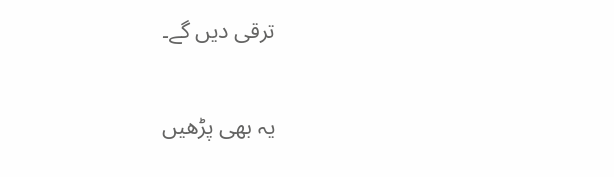ترقی دیں گے۔

یہ بھی پڑھیں